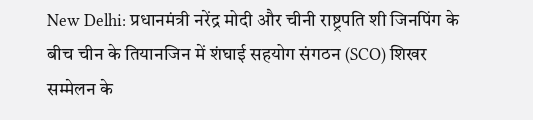New Delhi: प्रधानमंत्री नरेंद्र मोदी और चीनी राष्ट्रपति शी जिनपिंग के बीच चीन के तियानजिन में शंघाई सहयोग संगठन (SCO) शिखर सम्मेलन के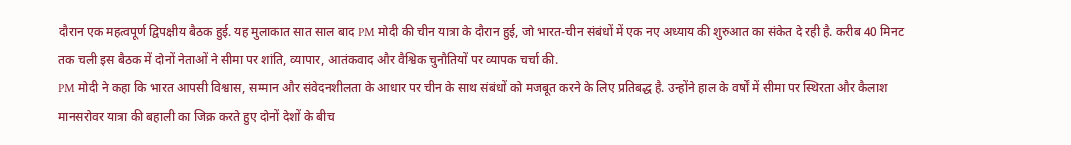दौरान एक महत्वपूर्ण द्विपक्षीय बैठक हुई. यह मुलाकात सात साल बाद PM मोदी की चीन यात्रा के दौरान हुई, जो भारत-चीन संबंधों में एक नए अध्याय की शुरुआत का संकेत दे रही है. करीब 40 मिनट तक चली इस बैठक में दोनों नेताओं ने सीमा पर शांति, व्यापार, आतंकवाद और वैश्विक चुनौतियों पर व्यापक चर्चा की.
PM मोदी ने कहा कि भारत आपसी विश्वास, सम्मान और संवेदनशीलता के आधार पर चीन के साथ संबंधों को मजबूत करने के लिए प्रतिबद्ध है. उन्होंने हाल के वर्षों में सीमा पर स्थिरता और कैलाश मानसरोवर यात्रा की बहाली का जिक्र करते हुए दोनों देशों के बीच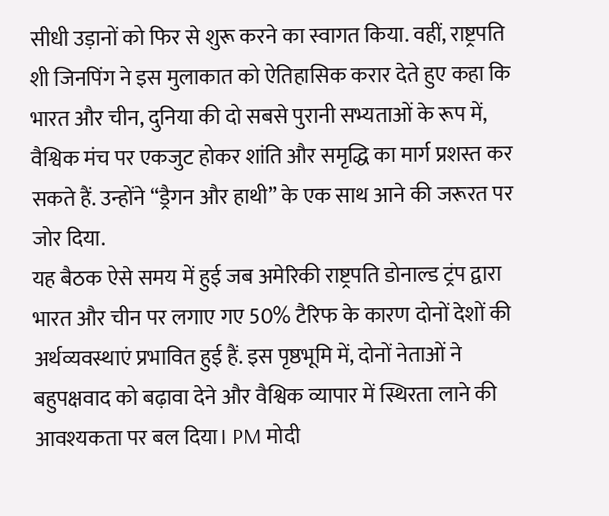सीधी उड़ानों को फिर से शुरू करने का स्वागत किया. वहीं, राष्ट्रपति शी जिनपिंग ने इस मुलाकात को ऐतिहासिक करार देते हुए कहा कि भारत और चीन, दुनिया की दो सबसे पुरानी सभ्यताओं के रूप में, वैश्विक मंच पर एकजुट होकर शांति और समृद्धि का मार्ग प्रशस्त कर सकते हैं. उन्होंने “ड्रैगन और हाथी” के एक साथ आने की जरूरत पर जोर दिया.
यह बैठक ऐसे समय में हुई जब अमेरिकी राष्ट्रपति डोनाल्ड ट्रंप द्वारा भारत और चीन पर लगाए गए 50% टैरिफ के कारण दोनों देशों की अर्थव्यवस्थाएं प्रभावित हुई हैं. इस पृष्ठभूमि में, दोनों नेताओं ने बहुपक्षवाद को बढ़ावा देने और वैश्विक व्यापार में स्थिरता लाने की आवश्यकता पर बल दिया। PM मोदी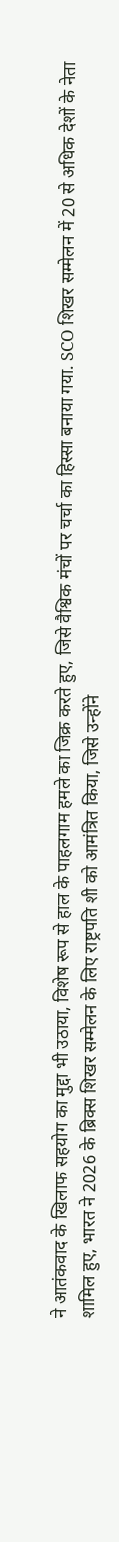ने आतंकवाद के खिलाफ सहयोग का मुद्दा भी उठाया, विशेष रूप से हाल के पाहलगाम हमले का जिक्र करते हुए, जिसे वैश्विक मंचों पर चर्चा का हिस्सा बनाया गया. SCO शिखर सम्मेलन में 20 से अधिक देशों के नेता शामिल हुए, भारत ने 2026 के ब्रिक्स शिखर सम्मेलन के लिए राष्ट्रपति शी को आमंत्रित किया, जिसे उन्होंने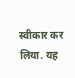स्वीकार कर लिया. यह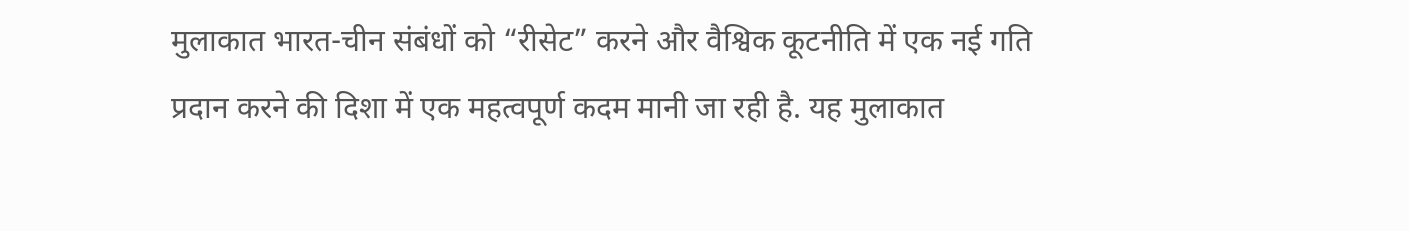मुलाकात भारत-चीन संबंधों को “रीसेट” करने और वैश्विक कूटनीति में एक नई गति प्रदान करने की दिशा में एक महत्वपूर्ण कदम मानी जा रही है. यह मुलाकात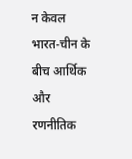न केवल भारत-चीन के बीच आर्थिक और रणनीतिक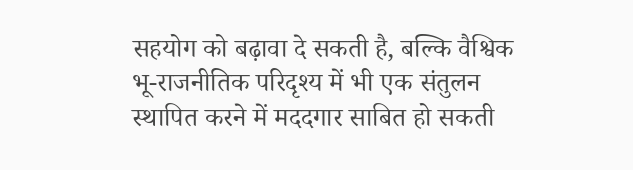सहयोग को बढ़ावा दे सकती है, बल्कि वैश्विक भू-राजनीतिक परिदृश्य में भी एक संतुलन स्थापित करने में मददगार साबित हो सकती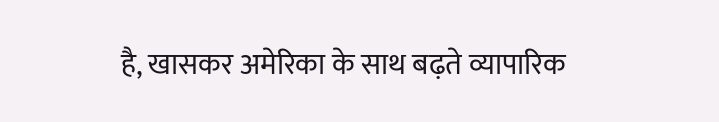है, खासकर अमेरिका के साथ बढ़ते व्यापारिक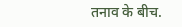तनाव के बीच.